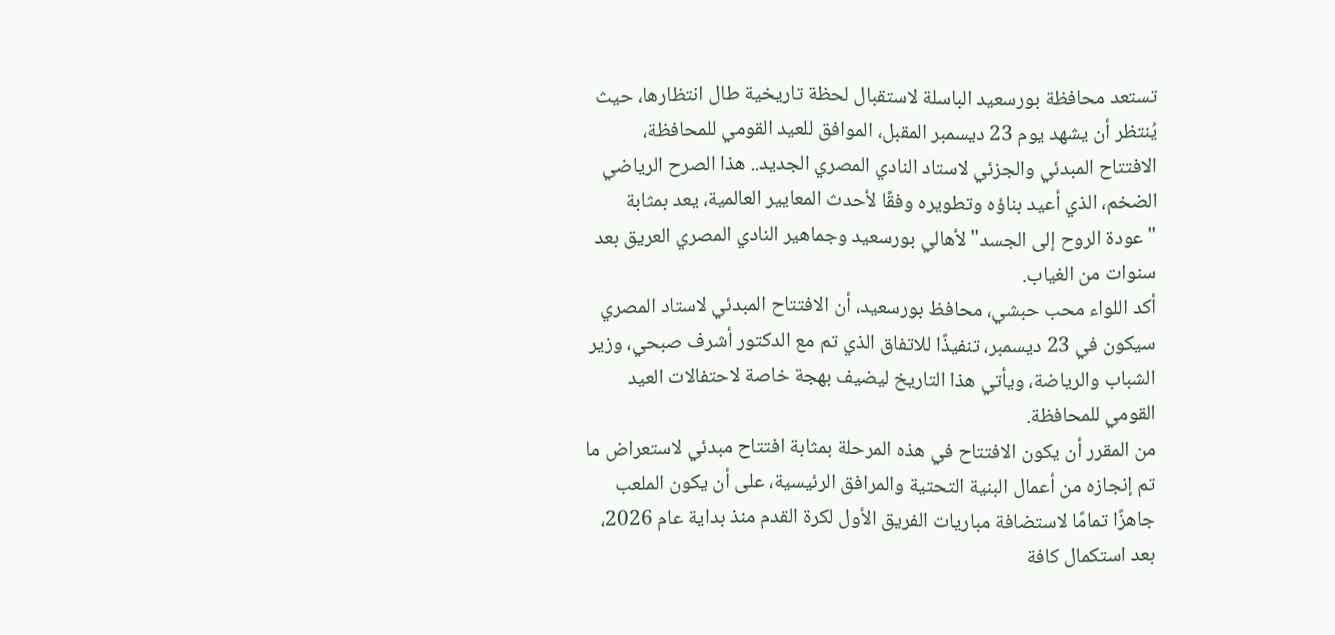تستعد محافظة بورسعيد الباسلة لاستقبال لحظة تاريخية طال انتظارها، حيث يُنتظر أن يشهد يوم 23 ديسمبر المقبل، الموافق للعيد القومي للمحافظة، الافتتاح المبدئي والجزئي لاستاد النادي المصري الجديد.. هذا الصرح الرياضي الضخم، الذي أعيد بناؤه وتطويره وفقًا لأحدث المعايير العالمية، يعد بمثابة "عودة الروح إلى الجسد" لأهالي بورسعيد وجماهير النادي المصري العريق بعد سنوات من الغياب.
أكد اللواء محب حبشي، محافظ بورسعيد، أن الافتتاح المبدئي لاستاد المصري سيكون في 23 ديسمبر، تنفيذًا للاتفاق الذي تم مع الدكتور أشرف صبحي، وزير الشباب والرياضة، ويأتي هذا التاريخ ليضيف بهجة خاصة لاحتفالات العيد القومي للمحافظة.
من المقرر أن يكون الافتتاح في هذه المرحلة بمثابة افتتاح مبدئي لاستعراض ما تم إنجازه من أعمال البنية التحتية والمرافق الرئيسية، على أن يكون الملعب جاهزًا تمامًا لاستضافة مباريات الفريق الأول لكرة القدم منذ بداية عام 2026، بعد استكمال كافة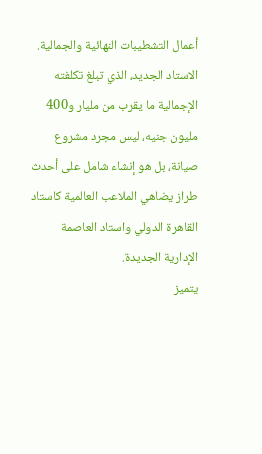أعمال التشطيبات النهائية والجمالية.
الاستاد الجديد، الذي تبلغ تكلفته الإجمالية ما يقرب من مليار و400 مليون جنيه، ليس مجرد مشروع صيانة، بل هو إنشاء شامل على أحدث طراز يضاهي الملاعب العالمية كاستاد القاهرة الدولي واستاد العاصمة الإدارية الجديدة.
يتميز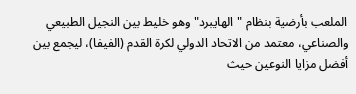الملعب بأرضية بنظام "الهايبرد" وهو خليط بين النجيل الطبيعي والصناعي، معتمد من الاتحاد الدولي لكرة القدم (الفيفا)، ليجمع بين أفضل مزايا النوعين حيث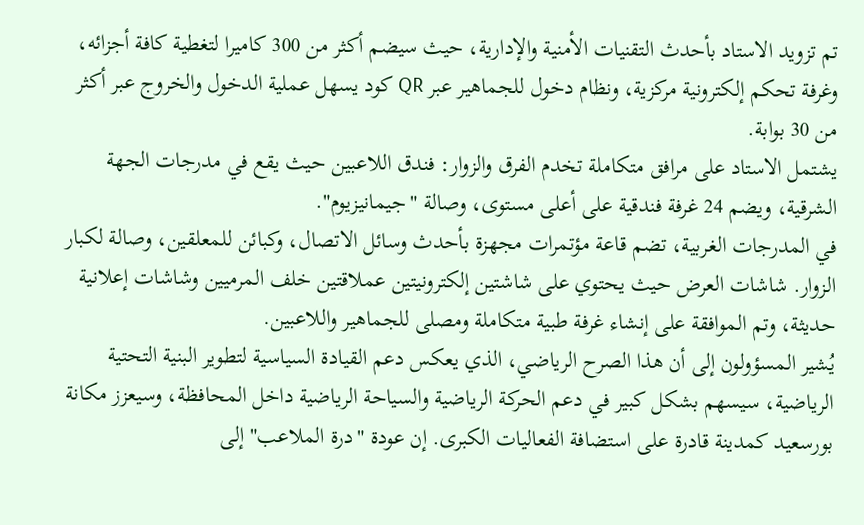تم تزويد الاستاد بأحدث التقنيات الأمنية والإدارية، حيث سيضم أكثر من 300 كاميرا لتغطية كافة أجزائه، وغرفة تحكم إلكترونية مركزية، ونظام دخول للجماهير عبر QR كود يسهل عملية الدخول والخروج عبر أكثر من 30 بوابة.
يشتمل الاستاد على مرافق متكاملة تخدم الفرق والزوار: فندق اللاعبين حيث يقع في مدرجات الجهة الشرقية، ويضم 24 غرفة فندقية على أعلى مستوى، وصالة "جيمانيزيوم".
في المدرجات الغربية، تضم قاعة مؤتمرات مجهزة بأحدث وسائل الاتصال، وكبائن للمعلقين، وصالة لكبار الزوار. شاشات العرض حيث يحتوي على شاشتين إلكترونيتين عملاقتين خلف المرميين وشاشات إعلانية حديثة، وتم الموافقة على إنشاء غرفة طبية متكاملة ومصلى للجماهير واللاعبين.
يُشير المسؤولون إلى أن هذا الصرح الرياضي، الذي يعكس دعم القيادة السياسية لتطوير البنية التحتية الرياضية، سيسهم بشكل كبير في دعم الحركة الرياضية والسياحة الرياضية داخل المحافظة، وسيعزز مكانة بورسعيد كمدينة قادرة على استضافة الفعاليات الكبرى. إن عودة "درة الملاعب" إلى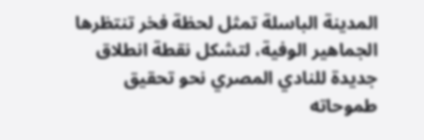المدينة الباسلة تمثل لحظة فخر تنتظرها الجماهير الوفية، لتشكل نقطة انطلاق جديدة للنادي المصري نحو تحقيق طموحاته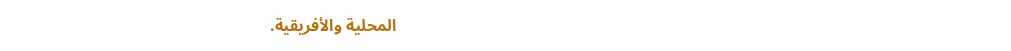المحلية والأفريقية.